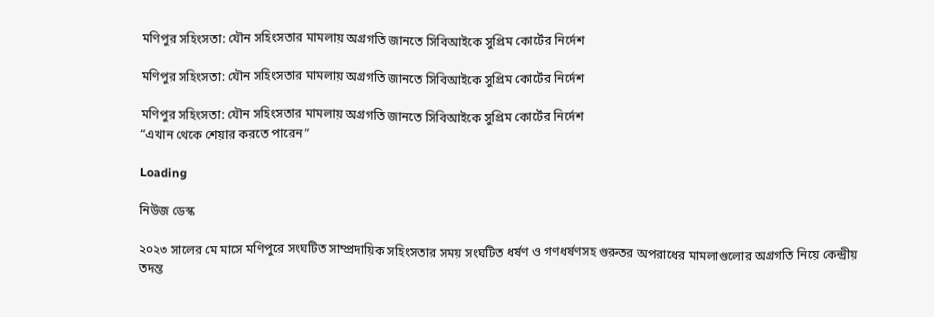মণিপুর সহিংসতা: যৌন সহিংসতার মামলায় অগ্রগতি জানতে সিবিআইকে সুপ্রিম কোর্টের নির্দেশ

মণিপুর সহিংসতা: যৌন সহিংসতার মামলায় অগ্রগতি জানতে সিবিআইকে সুপ্রিম কোর্টের নির্দেশ

মণিপুর সহিংসতা: যৌন সহিংসতার মামলায় অগ্রগতি জানতে সিবিআইকে সুপ্রিম কোর্টের নির্দেশ
“এখান থেকে শেয়ার করতে পারেন”

Loading

নিউজ ডেস্ক

২০২৩ সালের মে মাসে মণিপুরে সংঘটিত সাম্প্রদায়িক সহিংসতার সময় সংঘটিত ধর্ষণ ও গণধর্ষণসহ গুরুতর অপরাধের মামলাগুলোর অগ্রগতি নিয়ে কেন্দ্রীয় তদন্ত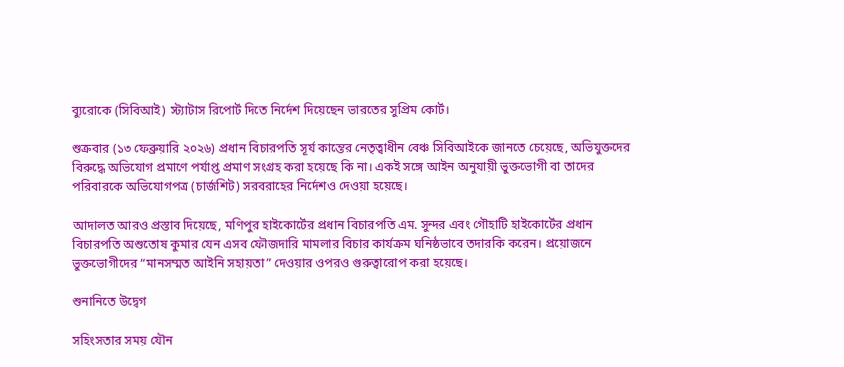ব্যুরোকে (সিবিআই) স্ট্যাটাস রিপোর্ট দিতে নির্দেশ দিয়েছেন ভারতের সুপ্রিম কোর্ট।

শুক্রবার (১৩ ফেব্রুয়ারি ২০২৬) প্রধান বিচারপতি সূর্য কান্তের নেতৃত্বাধীন বেঞ্চ সিবিআইকে জানতে চেয়েছে, অভিযুক্তদের বিরুদ্ধে অভিযোগ প্রমাণে পর্যাপ্ত প্রমাণ সংগ্রহ করা হয়েছে কি না। একই সঙ্গে আইন অনুযায়ী ভুক্তভোগী বা তাদের পরিবারকে অভিযোগপত্র (চার্জশিট) সরবরাহের নির্দেশও দেওয়া হয়েছে।

আদালত আরও প্রস্তাব দিয়েছে, মণিপুর হাইকোর্টের প্রধান বিচারপতি এম. সুন্দর এবং গৌহাটি হাইকোর্টের প্রধান বিচারপতি অশুতোষ কুমার যেন এসব ফৌজদারি মামলার বিচার কার্যক্রম ঘনিষ্ঠভাবে তদারকি করেন। প্রয়োজনে ভুক্তভোগীদের “মানসম্মত আইনি সহায়তা” দেওয়ার ওপরও গুরুত্বারোপ করা হয়েছে।

শুনানিতে উদ্বেগ

সহিংসতার সময় যৌন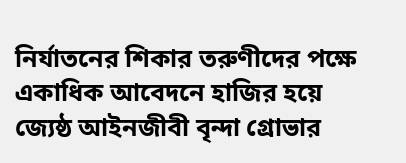নির্যাতনের শিকার তরুণীদের পক্ষে একাধিক আবেদনে হাজির হয়ে জ্যেষ্ঠ আইনজীবী বৃন্দা গ্রোভার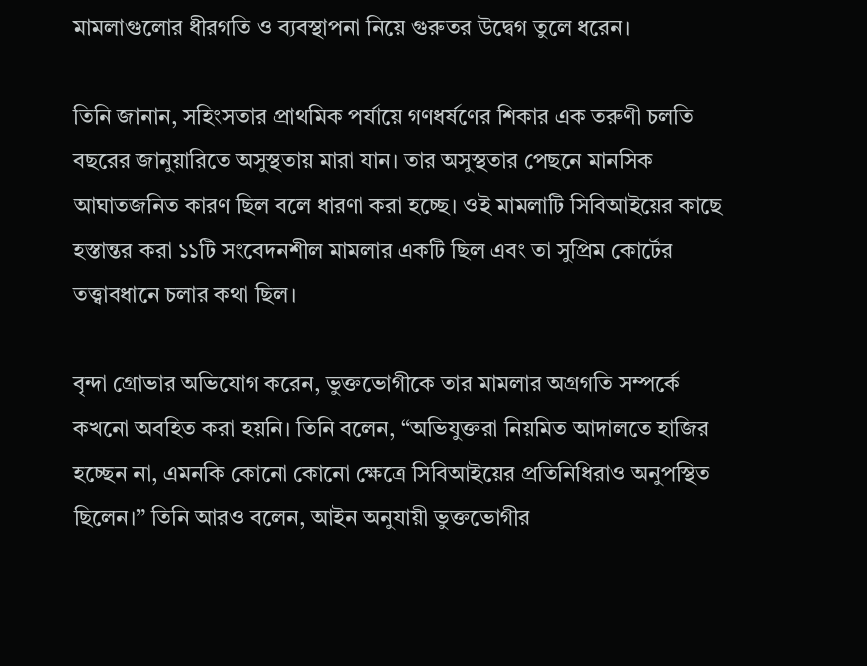মামলাগুলোর ধীরগতি ও ব্যবস্থাপনা নিয়ে গুরুতর উদ্বেগ তুলে ধরেন।

তিনি জানান, সহিংসতার প্রাথমিক পর্যায়ে গণধর্ষণের শিকার এক তরুণী চলতি বছরের জানুয়ারিতে অসুস্থতায় মারা যান। তার অসুস্থতার পেছনে মানসিক আঘাতজনিত কারণ ছিল বলে ধারণা করা হচ্ছে। ওই মামলাটি সিবিআইয়ের কাছে হস্তান্তর করা ১১টি সংবেদনশীল মামলার একটি ছিল এবং তা সুপ্রিম কোর্টের তত্ত্বাবধানে চলার কথা ছিল।

বৃন্দা গ্রোভার অভিযোগ করেন, ভুক্তভোগীকে তার মামলার অগ্রগতি সম্পর্কে কখনো অবহিত করা হয়নি। তিনি বলেন, “অভিযুক্তরা নিয়মিত আদালতে হাজির হচ্ছেন না, এমনকি কোনো কোনো ক্ষেত্রে সিবিআইয়ের প্রতিনিধিরাও অনুপস্থিত ছিলেন।” তিনি আরও বলেন, আইন অনুযায়ী ভুক্তভোগীর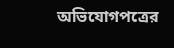অভিযোগপত্রের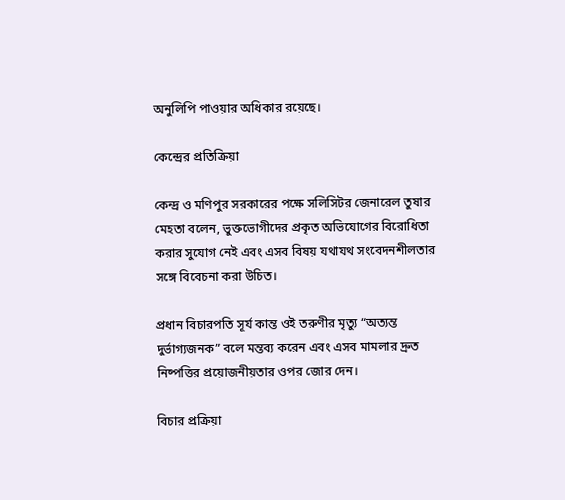অনুলিপি পাওয়ার অধিকার রয়েছে।

কেন্দ্রের প্রতিক্রিয়া

কেন্দ্র ও মণিপুর সরকারের পক্ষে সলিসিটর জেনারেল তুষার মেহতা বলেন, ভুক্তভোগীদের প্রকৃত অভিযোগের বিরোধিতা করার সুযোগ নেই এবং এসব বিষয় যথাযথ সংবেদনশীলতার সঙ্গে বিবেচনা করা উচিত।

প্রধান বিচারপতি সূর্য কান্ত ওই তরুণীর মৃত্যু “অত্যন্ত দুর্ভাগ্যজনক” বলে মন্তব্য করেন এবং এসব মামলার দ্রুত নিষ্পত্তির প্রয়োজনীয়তার ওপর জোর দেন।

বিচার প্রক্রিয়া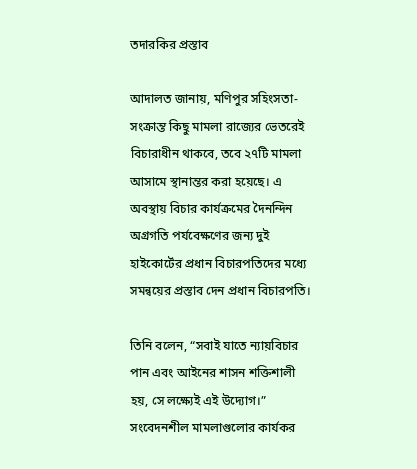তদারকির প্রস্তাব

আদালত জানায়, মণিপুর সহিংসতা-সংক্রান্ত কিছু মামলা রাজ্যের ভেতরেই বিচারাধীন থাকবে, তবে ২৭টি মামলা আসামে স্থানান্তর করা হয়েছে। এ অবস্থায় বিচার কার্যক্রমের দৈনন্দিন অগ্রগতি পর্যবেক্ষণের জন্য দুই হাইকোর্টের প্রধান বিচারপতিদের মধ্যে সমন্বয়ের প্রস্তাব দেন প্রধান বিচারপতি।

তিনি বলেন, “সবাই যাতে ন্যায়বিচার পান এবং আইনের শাসন শক্তিশালী হয়, সে লক্ষ্যেই এই উদ্যোগ।” সংবেদনশীল মামলাগুলোর কার্যকর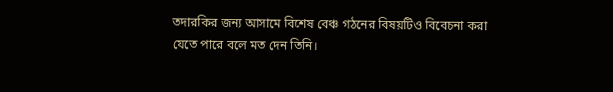তদারকির জন্য আসামে বিশেষ বেঞ্চ গঠনের বিষয়টিও বিবেচনা করা যেতে পারে বলে মত দেন তিনি।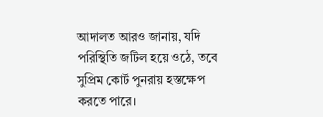আদালত আরও জানায়, যদি পরিস্থিতি জটিল হয়ে ওঠে, তবে সুপ্রিম কোর্ট পুনরায় হস্তক্ষেপ করতে পারে।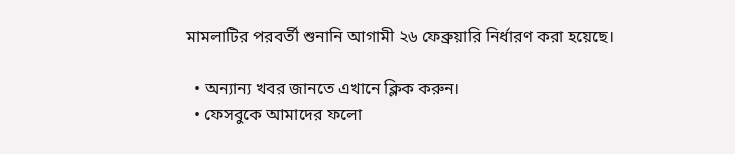মামলাটির পরবর্তী শুনানি আগামী ২৬ ফেব্রুয়ারি নির্ধারণ করা হয়েছে।

  • অন্যান্য খবর জানতে এখানে ক্লিক করুন।
  • ফেসবুকে আমাদের ফলো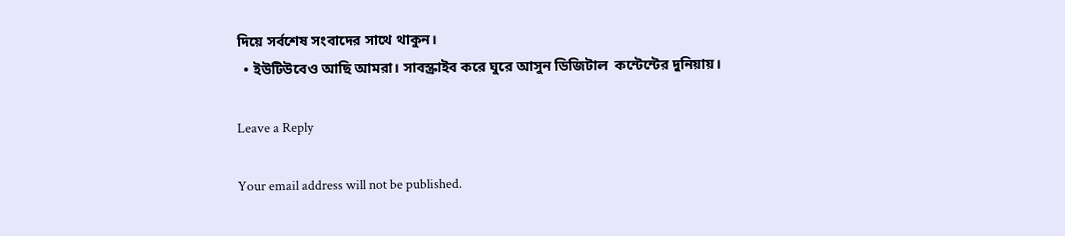দিয়ে সর্বশেষ সংবাদের সাথে থাকুন।
  • ইউটিউবেও আছি আমরা। সাবস্ক্রাইব করে ঘুরে আসুন ডিজিটাল  কন্টেন্টের দুনিয়ায়।

Leave a Reply

Your email address will not be published.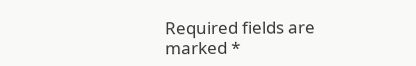Required fields are marked *